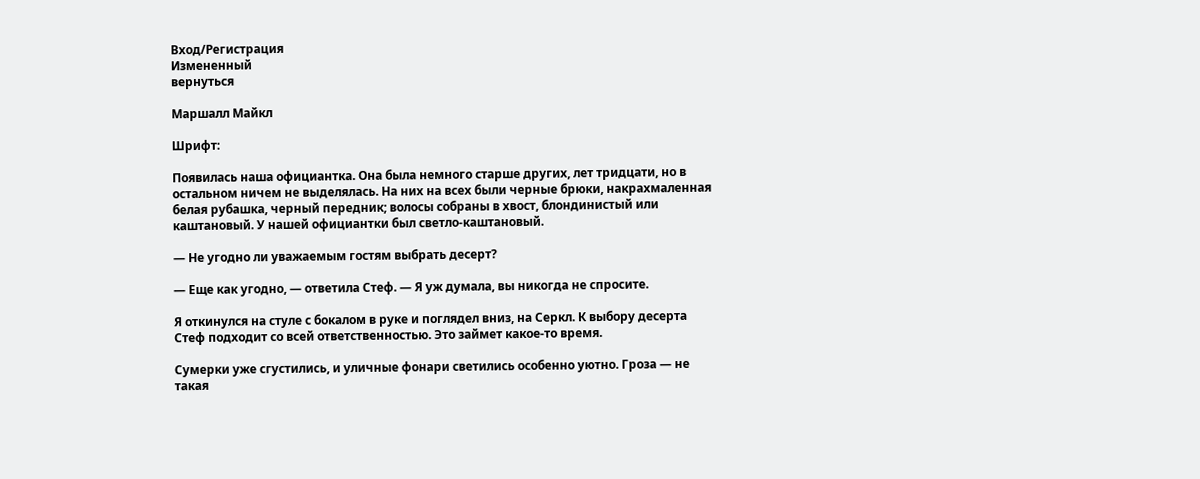Вход/Регистрация
Измененный
вернуться

Маршалл Майкл

Шрифт:

Появилась наша официантка. Она была немного старше других, лет тридцати, но в остальном ничем не выделялась. На них на всех были черные брюки, накрахмаленная белая рубашка, черный передник; волосы собраны в хвост, блондинистый или каштановый. У нашей официантки был светло-каштановый.

— Не угодно ли уважаемым гостям выбрать десерт?

— Еще как угодно, — ответила Стеф. — Я уж думала, вы никогда не спросите.

Я откинулся на стуле с бокалом в руке и поглядел вниз, на Серкл. К выбору десерта Стеф подходит со всей ответственностью. Это займет какое-то время.

Сумерки уже сгустились, и уличные фонари светились особенно уютно. Гроза — не такая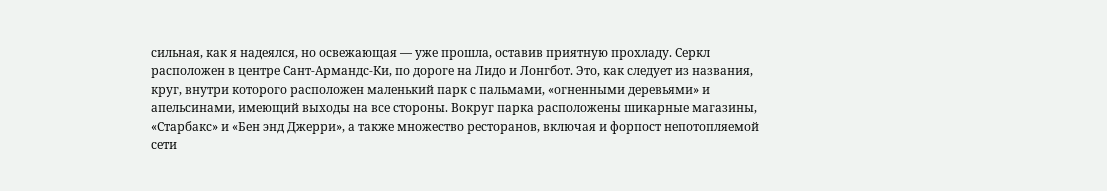сильная, как я надеялся, но освежающая — уже прошла, оставив приятную прохладу. Серкл расположен в центре Сант-Армандс-Ки, по дороге на Лидо и Лонгбот. Это, как следует из названия, круг, внутри которого расположен маленький парк с пальмами, «огненными деревьями» и апельсинами, имеющий выходы на все стороны. Вокруг парка расположены шикарные магазины, «Старбакс» и «Бен энд Джерри», а также множество ресторанов, включая и форпост непотопляемой сети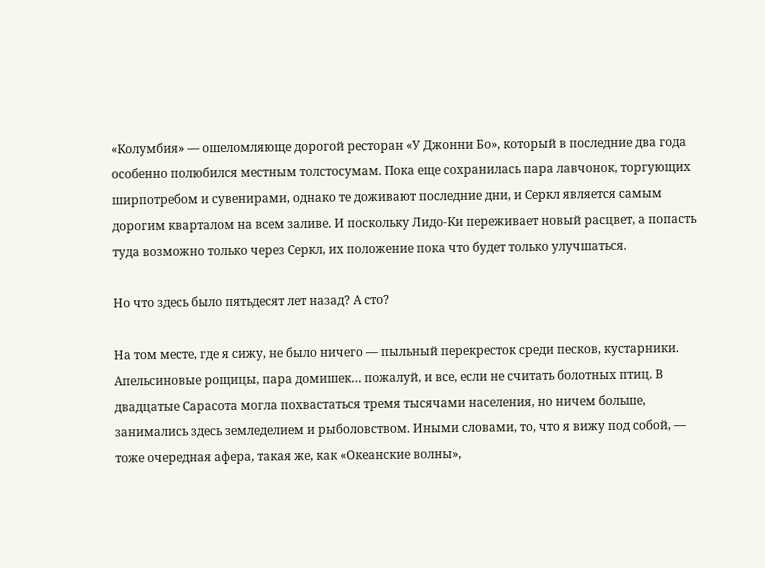«Колумбия» — ошеломляюще дорогой ресторан «У Джонни Бо», который в последние два года особенно полюбился местным толстосумам. Пока еще сохранилась пара лавчонок, торгующих ширпотребом и сувенирами, однако те доживают последние дни, и Серкл является самым дорогим кварталом на всем заливе. И поскольку Лидо-Ки переживает новый расцвет, а попасть туда возможно только через Серкл, их положение пока что будет только улучшаться.

Но что здесь было пятьдесят лет назад? А сто?

На том месте, где я сижу, не было ничего — пыльный перекресток среди песков, кустарники. Апельсиновые рощицы, пара домишек… пожалуй, и все, если не считать болотных птиц. В двадцатые Сарасота могла похвастаться тремя тысячами населения, но ничем больше, занимались здесь земледелием и рыболовством. Иными словами, то, что я вижу под собой, — тоже очередная афера, такая же, как «Океанские волны»,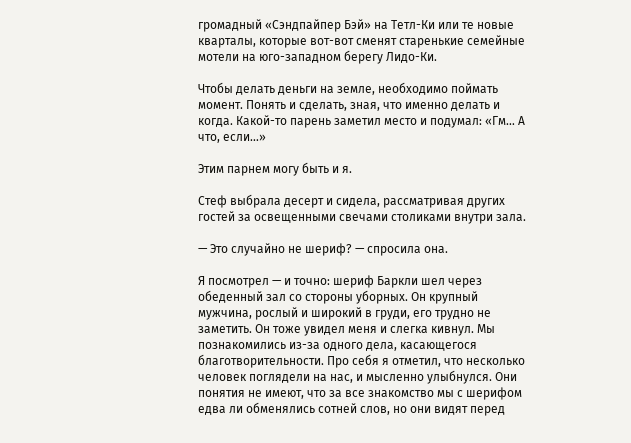громадный «Сэндпайпер Бэй» на Тетл-Ки или те новые кварталы, которые вот-вот сменят старенькие семейные мотели на юго-западном берегу Лидо-Ки.

Чтобы делать деньги на земле, необходимо поймать момент. Понять и сделать, зная, что именно делать и когда. Какой-то парень заметил место и подумал: «Гм… А что, если…»

Этим парнем могу быть и я.

Стеф выбрала десерт и сидела, рассматривая других гостей за освещенными свечами столиками внутри зала.

— Это случайно не шериф? — спросила она.

Я посмотрел — и точно: шериф Баркли шел через обеденный зал со стороны уборных. Он крупный мужчина, рослый и широкий в груди, его трудно не заметить. Он тоже увидел меня и слегка кивнул. Мы познакомились из-за одного дела, касающегося благотворительности. Про себя я отметил, что несколько человек поглядели на нас, и мысленно улыбнулся. Они понятия не имеют, что за все знакомство мы с шерифом едва ли обменялись сотней слов, но они видят перед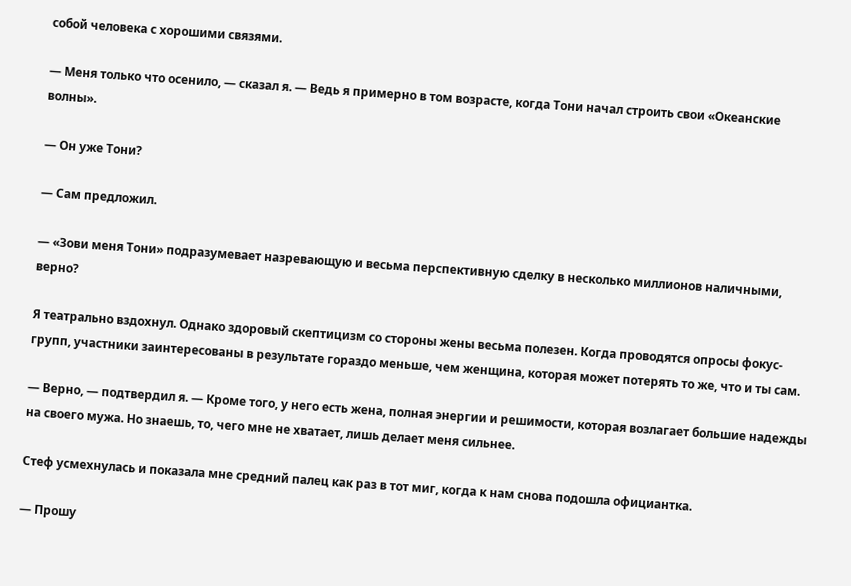собой человека с хорошими связями.

— Меня только что осенило, — сказал я. — Ведь я примерно в том возрасте, когда Тони начал строить свои «Океанские волны».

— Он уже Тони?

— Сам предложил.

— «Зови меня Тони» подразумевает назревающую и весьма перспективную сделку в несколько миллионов наличными, верно?

Я театрально вздохнул. Однако здоровый скептицизм со стороны жены весьма полезен. Когда проводятся опросы фокус-групп, участники заинтересованы в результате гораздо меньше, чем женщина, которая может потерять то же, что и ты сам.

— Верно, — подтвердил я. — Кроме того, у него есть жена, полная энергии и решимости, которая возлагает большие надежды на своего мужа. Но знаешь, то, чего мне не хватает, лишь делает меня сильнее.

Стеф усмехнулась и показала мне средний палец как раз в тот миг, когда к нам снова подошла официантка.

— Прошу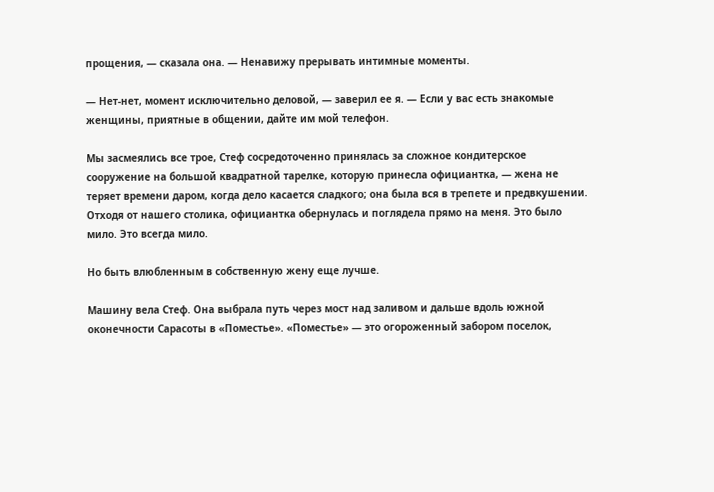прощения, — сказала она. — Ненавижу прерывать интимные моменты.

— Нет-нет, момент исключительно деловой, — заверил ее я. — Если у вас есть знакомые женщины, приятные в общении, дайте им мой телефон.

Мы засмеялись все трое, Стеф сосредоточенно принялась за сложное кондитерское сооружение на большой квадратной тарелке, которую принесла официантка, — жена не теряет времени даром, когда дело касается сладкого; она была вся в трепете и предвкушении. Отходя от нашего столика, официантка обернулась и поглядела прямо на меня. Это было мило. Это всегда мило.

Но быть влюбленным в собственную жену еще лучше.

Машину вела Стеф. Она выбрала путь через мост над заливом и дальше вдоль южной оконечности Сарасоты в «Поместье». «Поместье» — это огороженный забором поселок,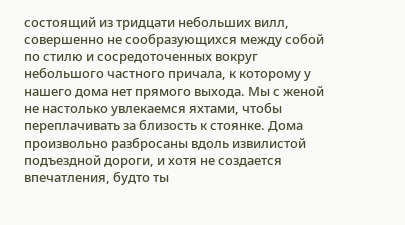состоящий из тридцати небольших вилл, совершенно не сообразующихся между собой по стилю и сосредоточенных вокруг небольшого частного причала, к которому у нашего дома нет прямого выхода. Мы с женой не настолько увлекаемся яхтами, чтобы переплачивать за близость к стоянке. Дома произвольно разбросаны вдоль извилистой подъездной дороги, и хотя не создается впечатления, будто ты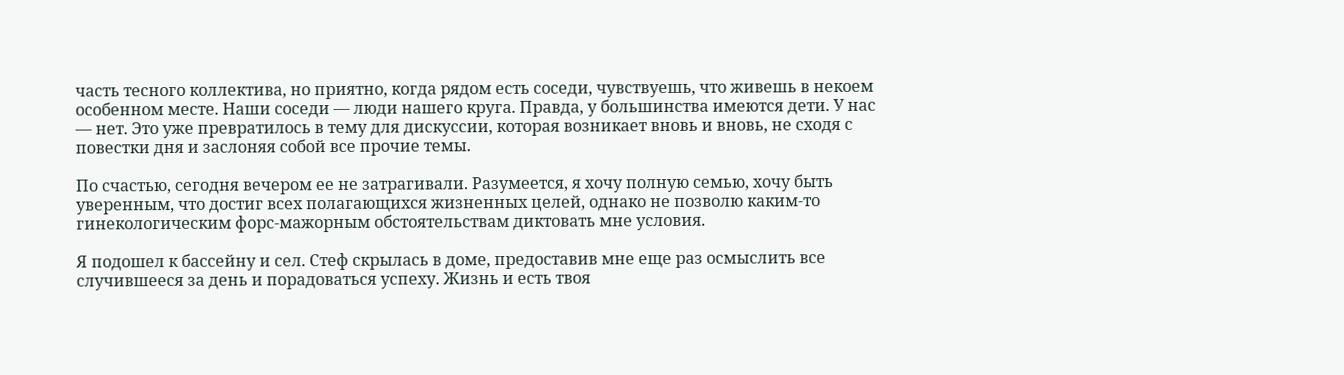часть тесного коллектива, но приятно, когда рядом есть соседи, чувствуешь, что живешь в некоем особенном месте. Наши соседи — люди нашего круга. Правда, у большинства имеются дети. У нас — нет. Это уже превратилось в тему для дискуссии, которая возникает вновь и вновь, не сходя с повестки дня и заслоняя собой все прочие темы.

По счастью, сегодня вечером ее не затрагивали. Разумеется, я хочу полную семью, хочу быть уверенным, что достиг всех полагающихся жизненных целей, однако не позволю каким-то гинекологическим форс-мажорным обстоятельствам диктовать мне условия.

Я подошел к бассейну и сел. Стеф скрылась в доме, предоставив мне еще раз осмыслить все случившееся за день и порадоваться успеху. Жизнь и есть твоя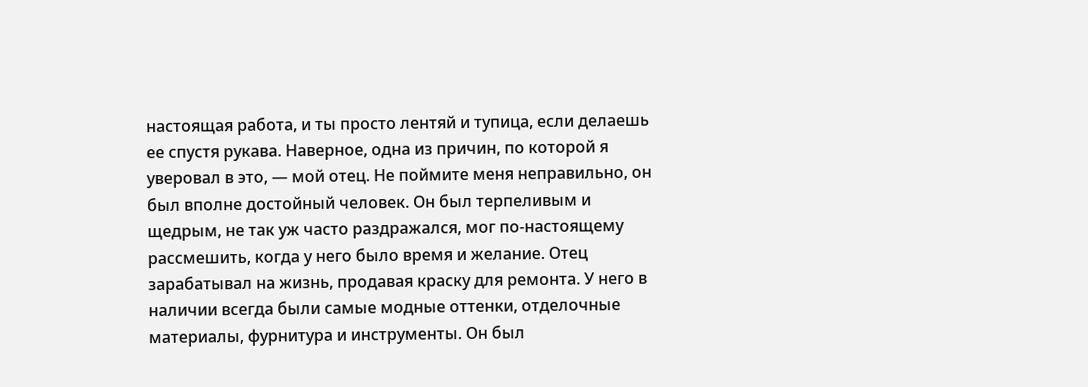настоящая работа, и ты просто лентяй и тупица, если делаешь ее спустя рукава. Наверное, одна из причин, по которой я уверовал в это, — мой отец. Не поймите меня неправильно, он был вполне достойный человек. Он был терпеливым и щедрым, не так уж часто раздражался, мог по-настоящему рассмешить, когда у него было время и желание. Отец зарабатывал на жизнь, продавая краску для ремонта. У него в наличии всегда были самые модные оттенки, отделочные материалы, фурнитура и инструменты. Он был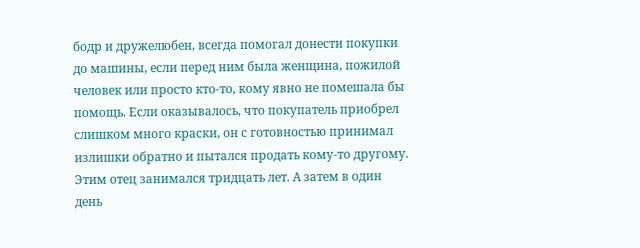бодр и дружелюбен, всегда помогал донести покупки до машины, если перед ним была женщина, пожилой человек или просто кто-то, кому явно не помешала бы помощь. Если оказывалось, что покупатель приобрел слишком много краски, он с готовностью принимал излишки обратно и пытался продать кому-то другому. Этим отец занимался тридцать лет. А затем в один день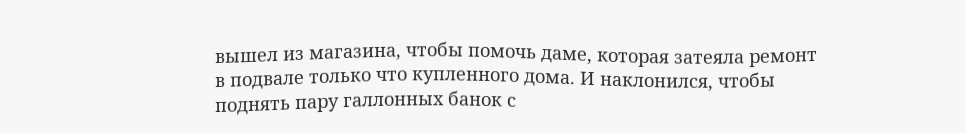вышел из магазина, чтобы помочь даме, которая затеяла ремонт в подвале только что купленного дома. И наклонился, чтобы поднять пару галлонных банок с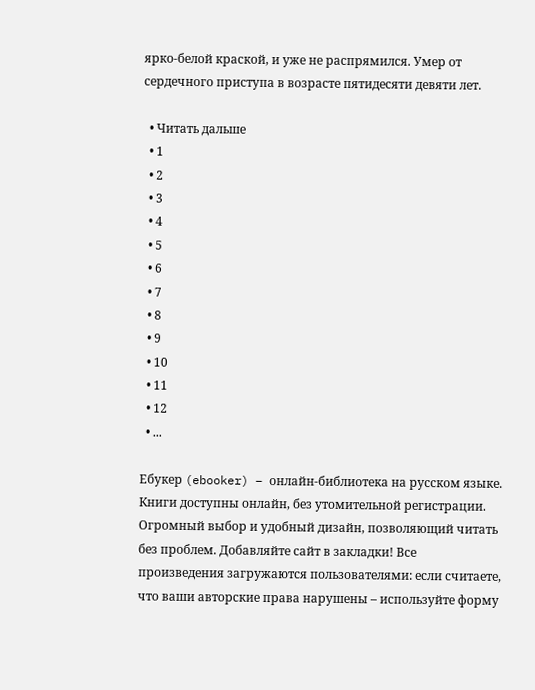ярко-белой краской, и уже не распрямился. Умер от сердечного приступа в возрасте пятидесяти девяти лет.

  • Читать дальше
  • 1
  • 2
  • 3
  • 4
  • 5
  • 6
  • 7
  • 8
  • 9
  • 10
  • 11
  • 12
  • ...

Ебукер (ebooker) – онлайн-библиотека на русском языке. Книги доступны онлайн, без утомительной регистрации. Огромный выбор и удобный дизайн, позволяющий читать без проблем. Добавляйте сайт в закладки! Все произведения загружаются пользователями: если считаете, что ваши авторские права нарушены – используйте форму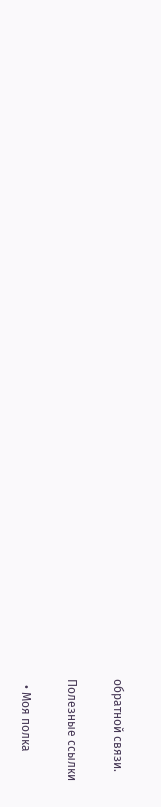обратной связи.

Полезные ссылки

  • Моя полка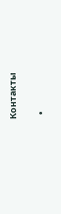Контакты

  •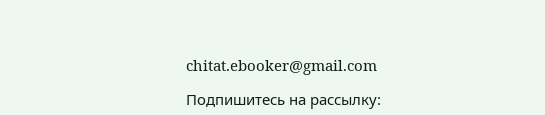chitat.ebooker@gmail.com

Подпишитесь на рассылку: